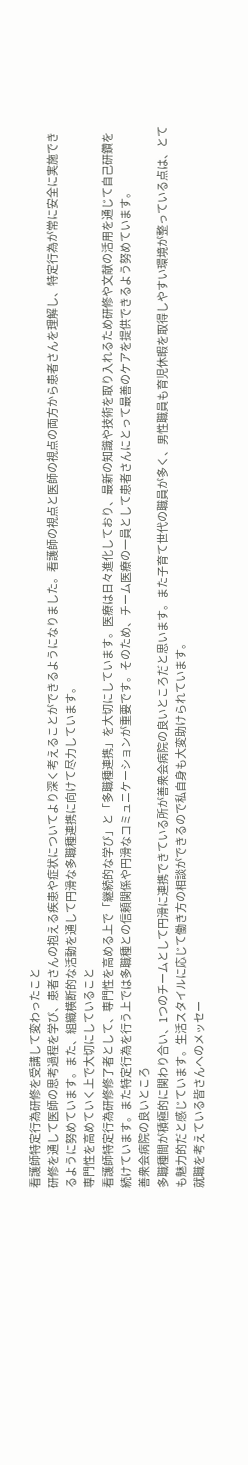看護師特定行為研修を受講して変わったこと
研修を通して医師の思考過程を学び、患者さんの抱える疾患や症状についてより深く考えることができるようになりました。看護師の視点と医師の視点の両方から患者さんを理解し、特定行為が常に安全に実施できるように努めています。また、組織横断的な活動を通して円滑な多職種連携に向けて尽力しています。
専門性を高めていく上で大切にしていること
看護師特定行為研修修了者として、専門性を高める上で「継続的な学び」と「多職種連携」を大切にしています。医療は日々進化しており、最新の知識や技術を取り入れるため研修や文献の活用を通じて自己研鑽を続けています。また特定行為を行う上では多職種との信頼関係や円滑なコミュニケーションが重要です。そのため、チーム医療の一員として患者さんにとって最善のケアを提供できるよう努めています。
善衆会病院の良いところ
多職種間が積極的に関わり合い、1つのチームとして円滑に連携できている所が善衆会病院の良いところだと思います。また子育て世代の職員が多く、男性職員も育児休暇を取得しやすい環境が整っている点は、とても魅力的だと感じています。生活スタイルに応じて働き方の相談ができるので私自身も大変助けられています。
就職を考えている皆さんへのメッセー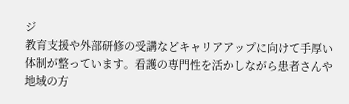ジ
教育支援や外部研修の受講などキャリアアップに向けて手厚い体制が整っています。看護の専門性を活かしながら患者さんや地域の方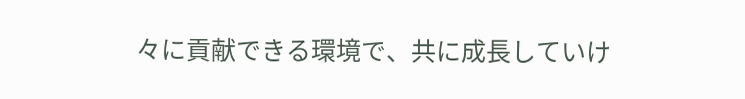々に貢献できる環境で、共に成長していけ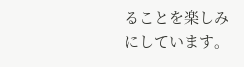ることを楽しみにしています。